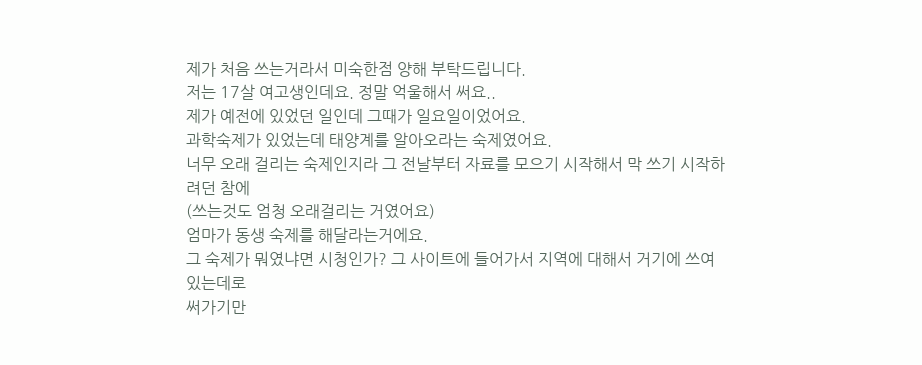제가 처음 쓰는거라서 미숙한점 양해 부탁드립니다.
저는 17살 여고생인데요. 정말 억울해서 써요..
제가 예전에 있었던 일인데 그때가 일요일이었어요.
과학숙제가 있었는데 태양계를 알아오라는 숙제였어요.
너무 오래 걸리는 숙제인지라 그 전날부터 자료를 모으기 시작해서 막 쓰기 시작하려던 참에
(쓰는것도 엄청 오래걸리는 거였어요)
엄마가 동생 숙제를 해달라는거에요.
그 숙제가 뭐였냐면 시청인가? 그 사이트에 들어가서 지역에 대해서 거기에 쓰여 있는데로
써가기만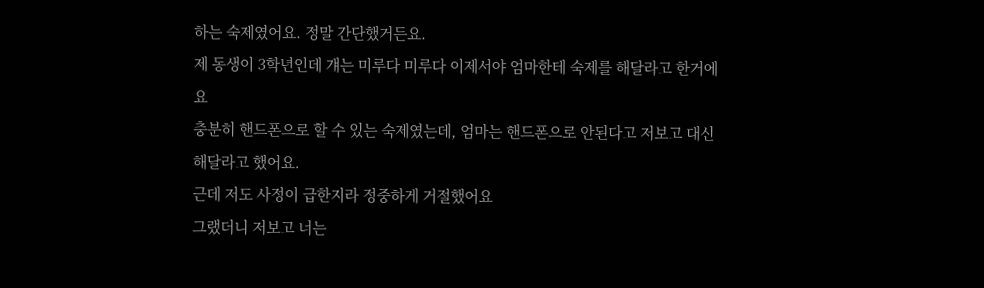하는 숙제였어요. 정말 간단했거든요.
제 동생이 3학년인데 걔는 미루다 미루다 이제서야 엄마한테 숙제를 해달라고 한거에요
충분히 핸드폰으로 할 수 있는 숙제였는데, 엄마는 핸드폰으로 안된다고 저보고 대신
해달라고 했어요.
근데 저도 사정이 급한지라 정중하게 거절했어요
그랬더니 저보고 너는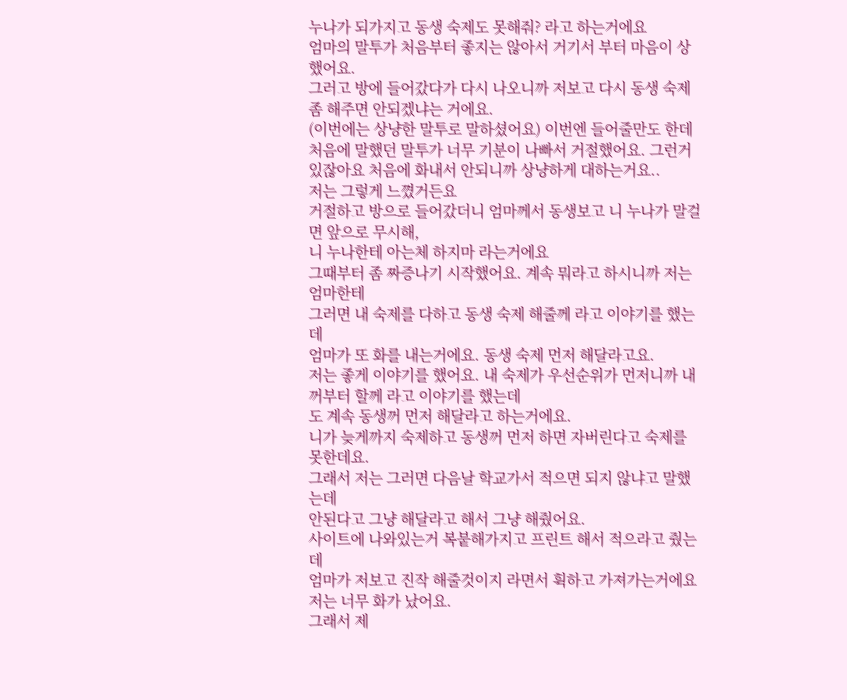누나가 되가지고 동생 숙제도 못해줘? 라고 하는거에요
엄마의 말투가 처음부터 좋지는 않아서 거기서 부터 마음이 상했어요.
그러고 방에 들어갔다가 다시 나오니까 저보고 다시 동생 숙제좀 해주면 안되겠냐는 거에요.
(이번에는 상냥한 말투로 말하셨어요) 이번엔 들어줄만도 한데 처음에 말했던 말투가 너무 기분이 나빠서 거절했어요. 그런거 있잖아요 처음에 화내서 안되니까 상냥하게 대하는거요..
저는 그렇게 느꼈거든요
거절하고 방으로 들어갔더니 엄마께서 동생보고 니 누나가 말걸면 앞으로 무시해,
니 누나한테 아는체 하지마 라는거에요
그때부터 좀 짜증나기 시작했어요. 계속 뭐라고 하시니까 저는 엄마한테
그러면 내 숙제를 다하고 동생 숙제 해줄께 라고 이야기를 했는데
엄마가 또 화를 내는거에요. 동생 숙제 먼저 해달라고요.
저는 좋게 이야기를 했어요. 내 숙제가 우선순위가 먼저니까 내꺼부터 할께 라고 이야기를 했는데
도 계속 동생꺼 먼저 해달라고 하는거에요.
니가 늦게까지 숙제하고 동생꺼 먼저 하면 자버린다고 숙제를 못한데요.
그래서 저는 그러면 다음날 학교가서 적으면 되지 않냐고 말했는데
안된다고 그냥 해달라고 해서 그냥 해줬어요.
사이트에 나와있는거 복붙해가지고 프린트 해서 적으라고 줬는데
엄마가 저보고 진작 해줄것이지 라면서 휙하고 가져가는거에요
저는 너무 화가 났어요.
그래서 제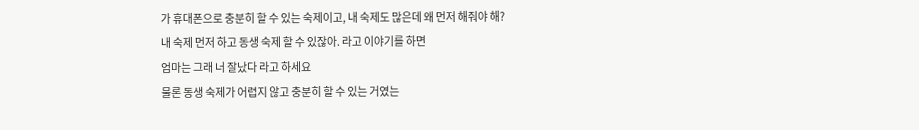가 휴대폰으로 충분히 할 수 있는 숙제이고, 내 숙제도 많은데 왜 먼저 해줘야 해?
내 숙제 먼저 하고 동생 숙제 할 수 있잖아. 라고 이야기를 하면
엄마는 그래 너 잘났다 라고 하세요
물론 동생 숙제가 어렵지 않고 충분히 할 수 있는 거였는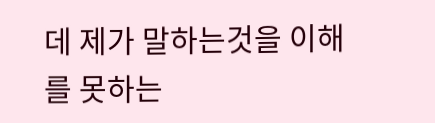데 제가 말하는것을 이해를 못하는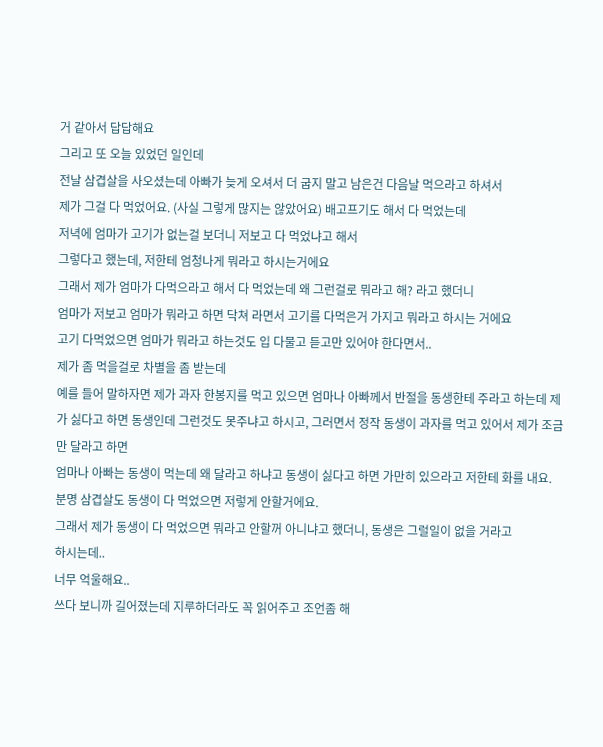거 같아서 답답해요
그리고 또 오늘 있었던 일인데
전날 삼겹살을 사오셨는데 아빠가 늦게 오셔서 더 굽지 말고 남은건 다음날 먹으라고 하셔서
제가 그걸 다 먹었어요. (사실 그렇게 많지는 않았어요) 배고프기도 해서 다 먹었는데
저녁에 엄마가 고기가 없는걸 보더니 저보고 다 먹었냐고 해서
그렇다고 했는데, 저한테 엄청나게 뭐라고 하시는거에요
그래서 제가 엄마가 다먹으라고 해서 다 먹었는데 왜 그런걸로 뭐라고 해? 라고 했더니
엄마가 저보고 엄마가 뭐라고 하면 닥쳐 라면서 고기를 다먹은거 가지고 뭐라고 하시는 거에요
고기 다먹었으면 엄마가 뭐라고 하는것도 입 다물고 듣고만 있어야 한다면서..
제가 좀 먹을걸로 차별을 좀 받는데
예를 들어 말하자면 제가 과자 한봉지를 먹고 있으면 엄마나 아빠께서 반절을 동생한테 주라고 하는데 제가 싫다고 하면 동생인데 그런것도 못주냐고 하시고, 그러면서 정작 동생이 과자를 먹고 있어서 제가 조금만 달라고 하면
엄마나 아빠는 동생이 먹는데 왜 달라고 하냐고 동생이 싫다고 하면 가만히 있으라고 저한테 화를 내요.
분명 삼겹살도 동생이 다 먹었으면 저렇게 안할거에요.
그래서 제가 동생이 다 먹었으면 뭐라고 안할꺼 아니냐고 했더니, 동생은 그럴일이 없을 거라고
하시는데..
너무 억울해요..
쓰다 보니까 길어졌는데 지루하더라도 꼭 읽어주고 조언좀 해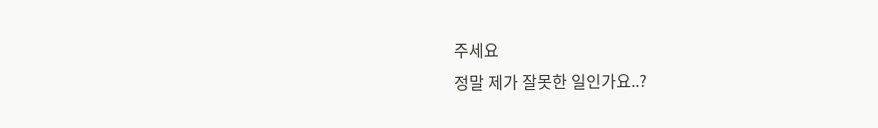주세요
정말 제가 잘못한 일인가요..?